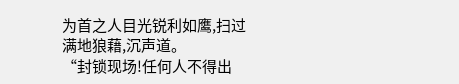为首之人目光锐利如鹰,扫过满地狼藉,沉声道。
“封锁现场!任何人不得出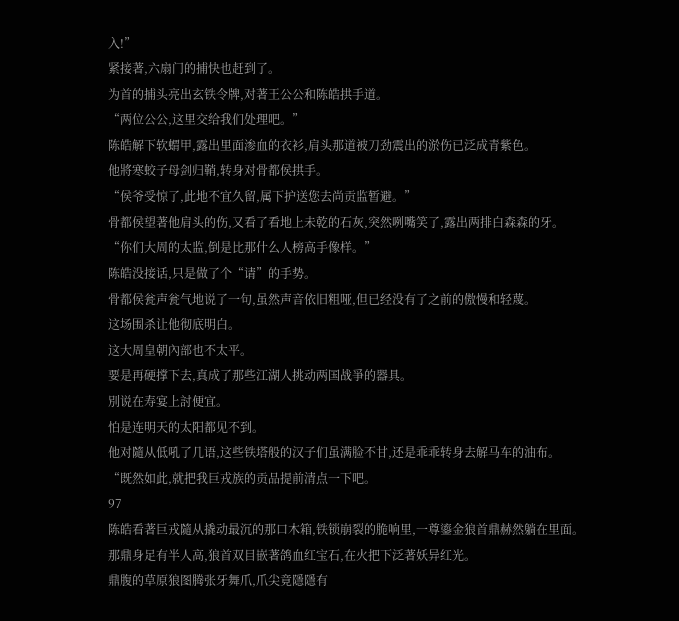入!”
紧接著,六扇门的捕快也赶到了。
为首的捕头亮出玄铁令牌,对著王公公和陈皓拱手道。
“两位公公,这里交给我们处理吧。”
陈皓解下软蝟甲,露出里面渗血的衣衫,肩头那道被刀劲震出的淤伤已泛成青紫色。
他將寒蛟子母剑归鞘,转身对骨都侯拱手。
“侯爷受惊了,此地不宜久留,属下护送您去尚贡监暂避。”
骨都侯望著他肩头的伤,又看了看地上未乾的石灰,突然咧嘴笑了,露出两排白森森的牙。
“你们大周的太监,倒是比那什么人榜高手像样。”
陈皓没接话,只是做了个“请”的手势。
骨都侯瓮声瓮气地说了一句,虽然声音依旧粗哑,但已经没有了之前的傲慢和轻蔑。
这场围杀让他彻底明白。
这大周皇朝內部也不太平。
要是再硬撑下去,真成了那些江湖人挑动两国战爭的器具。
別说在寿宴上討便宜。
怕是连明天的太阳都见不到。
他对隨从低吼了几语,这些铁塔般的汉子们虽满脸不甘,还是乖乖转身去解马车的油布。
“既然如此,就把我巨戎族的贡品提前清点一下吧。
97
陈皓看著巨戎隨从撬动最沉的那口木箱,铁锁崩裂的脆响里,一尊鎏金狼首鼎赫然躺在里面。
那鼎身足有半人高,狼首双目嵌著鸽血红宝石,在火把下泛著妖异红光。
鼎腹的草原狼图腾张牙舞爪,爪尖竟隱隱有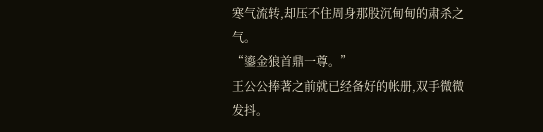寒气流转,却压不住周身那股沉甸甸的肃杀之气。
“鎏金狼首鼎一尊。”
王公公捧著之前就已经备好的帐册,双手微微发抖。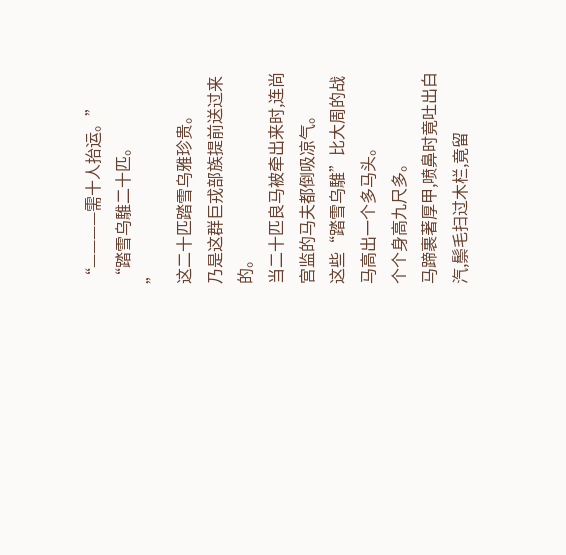“————需十人抬运。”
“踏雪乌騅二十匹。
”
这二十匹踏雪乌雅珍贵。
乃是这群巨戎部族提前送过来的。
当二十匹良马被牵出来时,连尚宫监的马夫都倒吸凉气。
这些“踏雪乌騅”比大周的战马高出一个多马头。
个个身高九尺多。
马蹄裹著厚甲,喷鼻时竟吐出白汽,鬃毛扫过木栏,竟留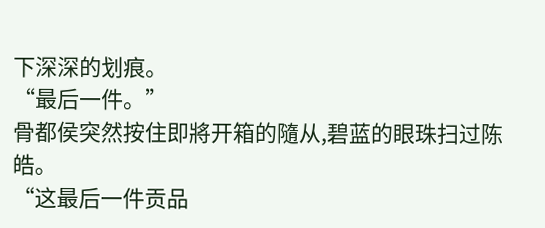下深深的划痕。
“最后一件。”
骨都侯突然按住即將开箱的隨从,碧蓝的眼珠扫过陈皓。
“这最后一件贡品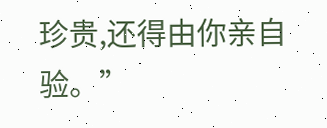珍贵,还得由你亲自验。”